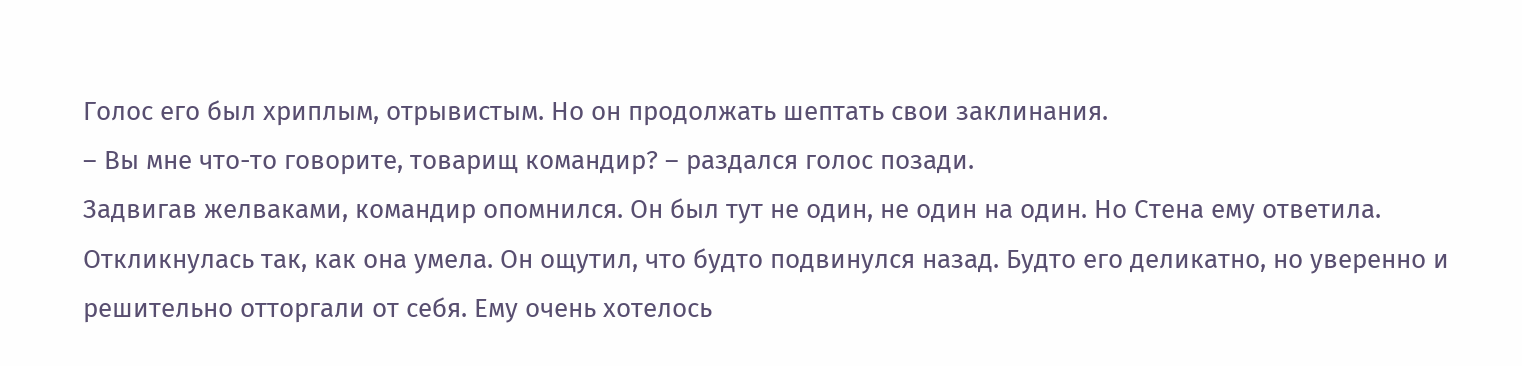Голос его был хриплым, отрывистым. Но он продолжать шептать свои заклинания.
– Вы мне что-то говорите, товарищ командир? – раздался голос позади.
Задвигав желваками, командир опомнился. Он был тут не один, не один на один. Но Стена ему ответила. Откликнулась так, как она умела. Он ощутил, что будто подвинулся назад. Будто его деликатно, но уверенно и решительно отторгали от себя. Ему очень хотелось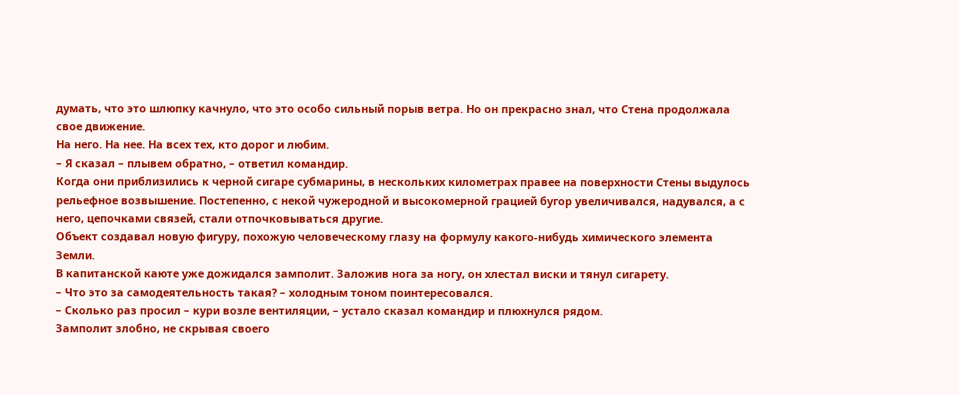думать, что это шлюпку качнуло, что это особо сильный порыв ветра. Но он прекрасно знал, что Стена продолжала свое движение.
На него. На нее. На всех тех, кто дорог и любим.
– Я сказал – плывем обратно, – ответил командир.
Когда они приблизились к черной сигаре субмарины, в нескольких километрах правее на поверхности Стены выдулось рельефное возвышение. Постепенно, с некой чужеродной и высокомерной грацией бугор увеличивался, надувался, а с него, цепочками связей, стали отпочковываться другие.
Объект создавал новую фигуру, похожую человеческому глазу на формулу какого-нибудь химического элемента Земли.
В капитанской каюте уже дожидался замполит. Заложив нога за ногу, он хлестал виски и тянул сигарету.
– Что это за самодеятельность такая? – холодным тоном поинтересовался.
– Сколько раз просил – кури возле вентиляции, – устало сказал командир и плюхнулся рядом.
Замполит злобно, не скрывая своего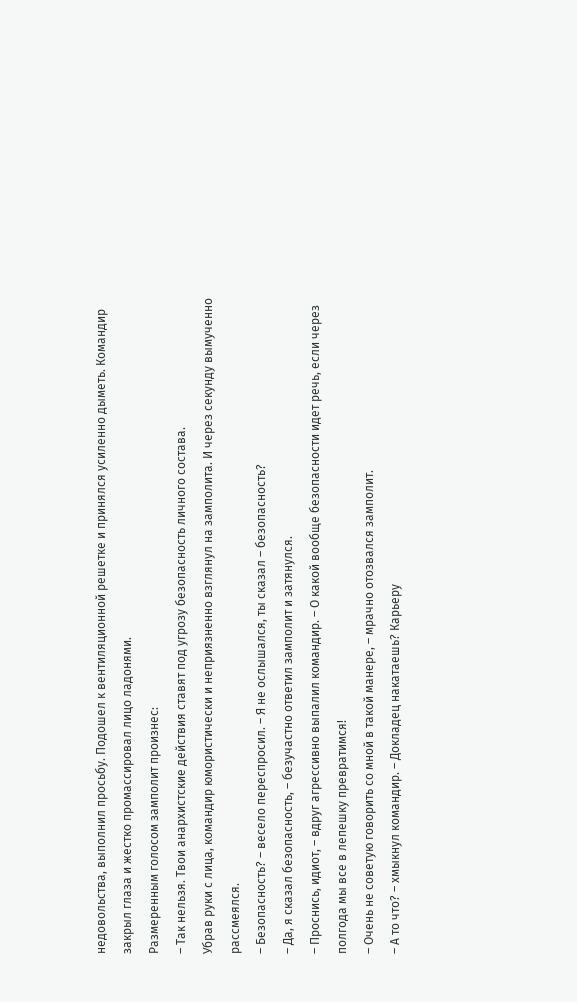недовольства, выполнил просьбу. Подошел к вентиляционной решетке и принялся усиленно дыметь. Командир закрыл глаза и жестко промассировал лицо ладонями.
Размеренным голосом замполит произнес:
– Так нельзя. Твои анархистские действия ставят под угрозу безопасность личного состава.
Убрав руки с лица, командир юмористически и неприязненно взглянул на замполита. И через секунду вымученно рассмеялся.
– Безопасность? – весело переспросил. – Я не ослышался, ты сказал – безопасность?
– Да, я сказал безопасность, – безучастно ответил замполит и затянулся.
– Проснись, идиот, – вдруг агрессивно выпалил командир. – О какой вообще безопасности идет речь, если через полгода мы все в лепешку превратимся!
– Очень не советую говорить со мной в такой манере, – мрачно отозвался замполит.
– А то что? – хмыкнул командир. – Докладец накатаешь? Карьеру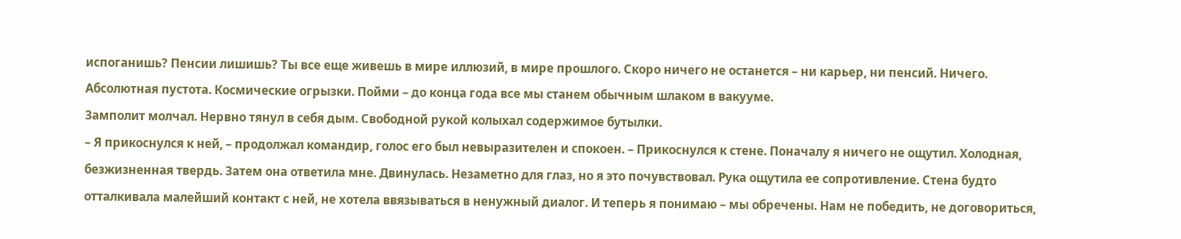испоганишь? Пенсии лишишь? Ты все еще живешь в мире иллюзий, в мире прошлого. Скоро ничего не останется – ни карьер, ни пенсий. Ничего. Абсолютная пустота. Космические огрызки. Пойми – до конца года все мы станем обычным шлаком в вакууме.
Замполит молчал. Нервно тянул в себя дым. Свободной рукой колыхал содержимое бутылки.
– Я прикоснулся к ней, – продолжал командир, голос его был невыразителен и спокоен. – Прикоснулся к стене. Поначалу я ничего не ощутил. Холодная, безжизненная твердь. Затем она ответила мне. Двинулась. Незаметно для глаз, но я это почувствовал. Рука ощутила ее сопротивление. Стена будто отталкивала малейший контакт с ней, не хотела ввязываться в ненужный диалог. И теперь я понимаю – мы обречены. Нам не победить, не договориться,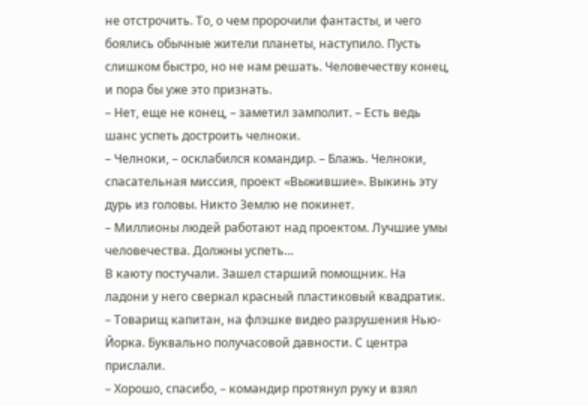не отстрочить. То, о чем пророчили фантасты, и чего боялись обычные жители планеты, наступило. Пусть слишком быстро, но не нам решать. Человечеству конец, и пора бы уже это признать.
– Нет, еще не конец, – заметил замполит. – Есть ведь шанс успеть достроить челноки.
– Челноки, – осклабился командир. – Блажь. Челноки, спасательная миссия, проект «Выжившие». Выкинь эту дурь из головы. Никто Землю не покинет.
– Миллионы людей работают над проектом. Лучшие умы человечества. Должны успеть…
В каюту постучали. Зашел старший помощник. На ладони у него сверкал красный пластиковый квадратик.
– Товарищ капитан, на флэшке видео разрушения Нью-Йорка. Буквально получасовой давности. С центра прислали.
– Хорошо, спасибо, – командир протянул руку и взял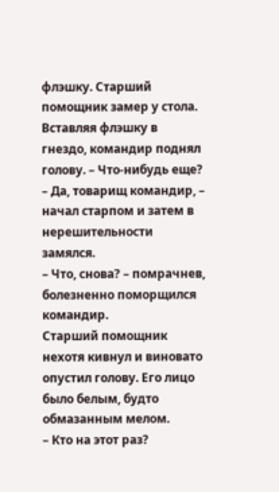флэшку. Старший помощник замер у стола. Вставляя флэшку в гнездо, командир поднял голову. – Что-нибудь еще?
– Да, товарищ командир, – начал старпом и затем в нерешительности замялся.
– Что, снова? – помрачнев, болезненно поморщился командир.
Старший помощник нехотя кивнул и виновато опустил голову. Его лицо было белым, будто обмазанным мелом.
– Кто на этот раз?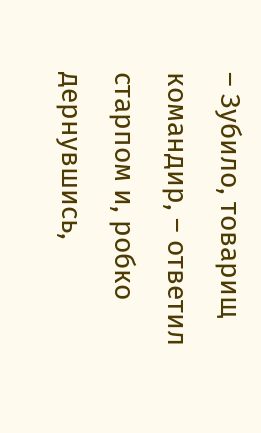– Зубило, товарищ командир, – ответил старпом и, робко дернувшись,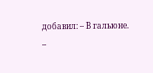добавил: – В гальюне.
–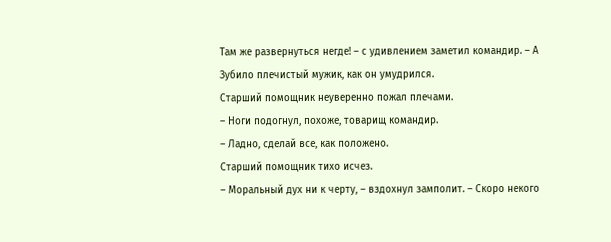Там же развернуться негде! – с удивлением заметил командир. – А Зубило плечистый мужик, как он умудрился.
Старший помощник неуверенно пожал плечами.
– Ноги подогнул, похоже, товарищ командир.
– Ладно, сделай все, как положено.
Старший помощник тихо исчез.
– Моральный дух ни к черту, – вздохнул замполит. – Скоро некого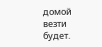домой везти будет.